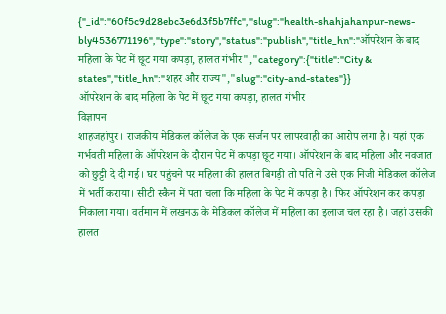{"_id":"60f5c9d28ebc3e6d3f5b7ffc","slug":"health-shahjahanpur-news-bly4536771196","type":"story","status":"publish","title_hn":"ऑपरेशन के बाद महिला के पेट में छूट गया कपड़ा, हालत गंभीर","category":{"title":"City & states","title_hn":"शहर और राज्य","slug":"city-and-states"}}
ऑपरेशन के बाद महिला के पेट में छूट गया कपड़ा, हालत गंभीर
विज्ञापन
शाहजहांपुर। राजकीय मेडिकल कॉलेज के एक सर्जन पर लापरवाही का आरोप लगा है। यहां एक गर्भवती महिला के ऑपरेशन के दौरान पेट में कपड़ा छूट गया। ऑपरेशन के बाद महिला और नवजात को छुट्टी दे दी गई। घर पहुंचने पर महिला की हालत बिगड़ी तो पति ने उसे एक निजी मेडिकल कॉलेज में भर्ती कराया। सीटी स्कैन में पता चला कि महिला के पेट में कपड़ा है। फिर ऑपरेशन कर कपड़ा निकाला गया। वर्तमान में लखनऊ के मेडिकल कॉलेज में महिला का इलाज चल रहा है। जहां उसकी हालत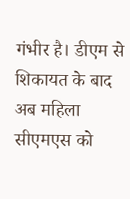गंभीर है। डीएम से शिकायत के बाद अब महिला सीएमएस को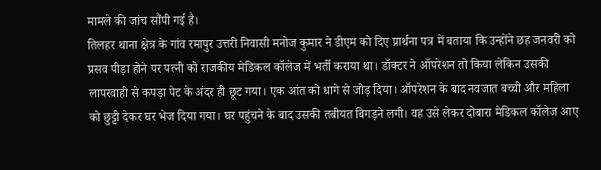मामले की जांच सौंपी गई है।
तिलहर थाना क्षेत्र के गांव रमापुर उत्तरी निवासी मनोज कुमार ने डीएम को दिए प्रार्थना पत्र में बताया कि उन्होंने छह जनवरी को प्रसव पीड़ा होने पर पत्नी को राजकीय मेडिकल कॉलेज में भर्ती कराया था। डॉक्टर ने ऑपरेशन तो किया लेकिन उसकी लापरवाही से कपड़ा पेट के अंदर ही छूट गया। एक आंत को धागे से जोड़ दिया। ऑपरेशन के बाद नवजात बच्ची और महिला को छुट्टी देकर घर भेज दिया गया। घर पहुंचने के बाद उसकी तबीयत बिगड़ने लगी। वह उसे लेकर दोबारा मेडिकल कॉलेज आए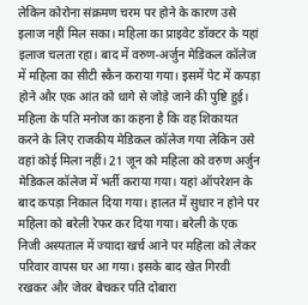लेकिन कोरोना संक्रमण चरम पर होने के कारण उसे इलाज नहीं मिल सका। महिला का प्राइवेट डॉक्टर के यहां इलाज चलता रहा। बाद में वरुण-अर्जुन मेडिकल कॉलेज में महिला का सीटी स्कैन कराया गया। इसमें पेट में कपड़ा होने और एक आंत को धागे से जोड़े जाने की पुष्टि हुई।
महिला के पति मनोज का कहना है कि वह शिकायत करने के लिए राजकीय मेडिकल कॉलेज गया लेकिन उसे वहां कोई मिला नहीं। 21 जून को महिला को वरुण अर्जुन मेडिकल कॉलेज में भर्ती कराया गया। यहां ऑपरेशन के बाद कपड़ा निकाल दिया गया। हालत में सुधार न होने पर महिला को बरेली रेफर कर दिया गया। बरेली के एक निजी अस्पताल में ज्यादा खर्च आने पर महिला को लेकर परिवार वापस घर आ गया। इसके बाद खेत गिरवी रखकर और जेवर बेचकर पति दोबारा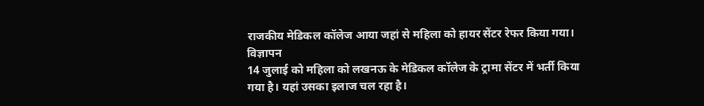राजकीय मेडिकल कॉलेज आया जहां से महिला को हायर सेंटर रेफर किया गया।
विज्ञापन
14 जुलाई को महिला को लखनऊ के मेडिकल कॉलेज के ट्रामा सेंटर में भर्ती किया गया है। यहां उसका इलाज चल रहा है।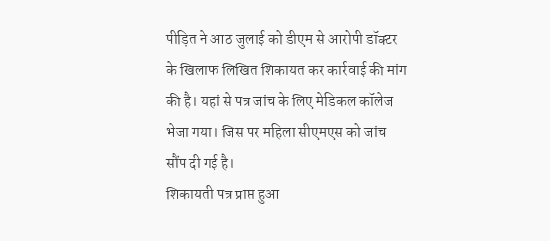पीड़ित ने आठ जुलाई को डीएम से आरोपी डॉक्टर के खिलाफ लिखित शिकायत कर कार्रवाई की मांग की है। यहां से पत्र जांच के लिए मेडिकल कॉलेज भेजा गया। जिस पर महिला सीएमएस को जांच सौंप दी गई है।
शिकायती पत्र प्राप्त हुआ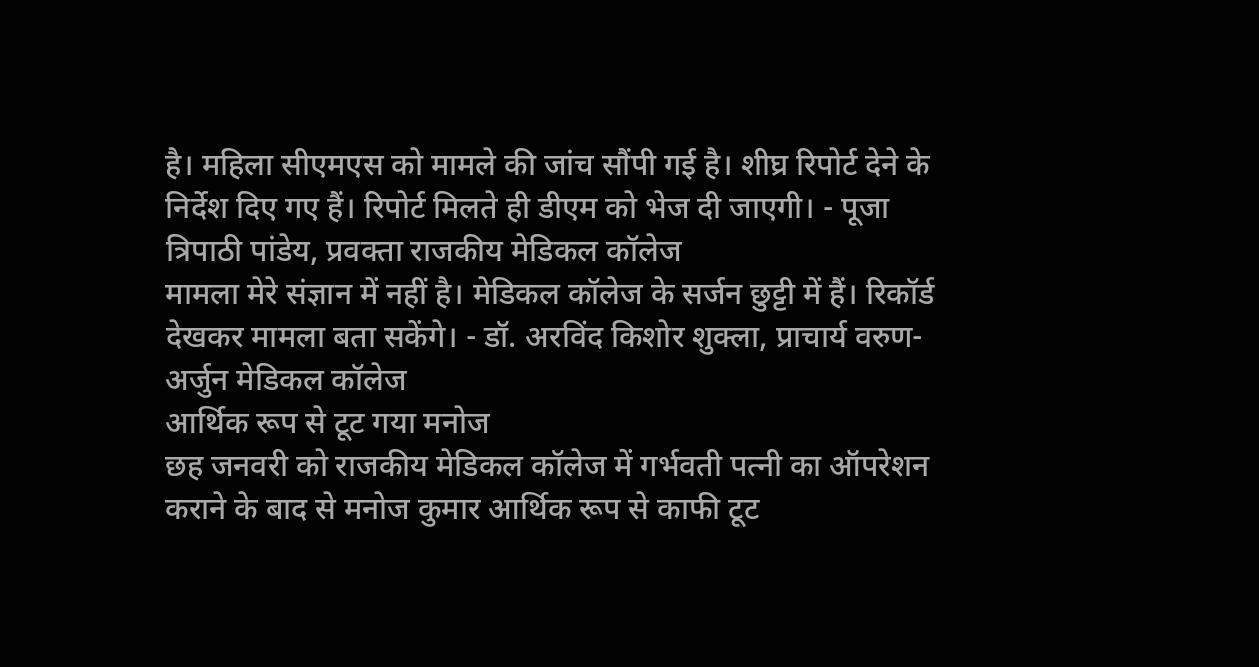है। महिला सीएमएस को मामले की जांच सौंपी गई है। शीघ्र रिपोर्ट देने के निर्देश दिए गए हैं। रिपोर्ट मिलते ही डीएम को भेज दी जाएगी। - पूजा त्रिपाठी पांडेय, प्रवक्ता राजकीय मेडिकल कॉलेज
मामला मेरे संज्ञान में नहीं है। मेडिकल कॉलेज के सर्जन छुट्टी में हैं। रिकॉर्ड देखकर मामला बता सकेंगे। - डॉ. अरविंद किशोर शुक्ला, प्राचार्य वरुण-अर्जुन मेडिकल कॉलेज
आर्थिक रूप से टूट गया मनोज
छह जनवरी को राजकीय मेडिकल कॉलेज में गर्भवती पत्नी का ऑपरेशन कराने के बाद से मनोज कुमार आर्थिक रूप से काफी टूट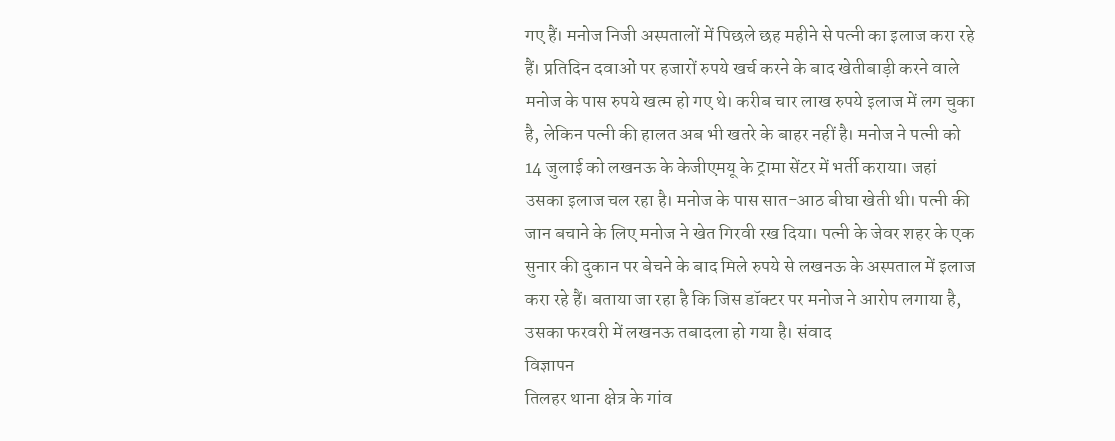गए हैं। मनोज निजी अस्पतालों में पिछले छह महीने से पत्नी का इलाज करा रहे हैं। प्रतिदिन दवाओं पर हजारों रुपये खर्च करने के बाद खेतीबाड़ी करने वाले मनोज के पास रुपये खत्म हो गए थे। करीब चार लाख रुपये इलाज में लग चुका है, लेकिन पत्नी की हालत अब भी खतरे के बाहर नहीं है। मनोज ने पत्नी को 14 जुलाई को लखनऊ के केजीएमयू के ट्रामा सेंटर में भर्ती कराया। जहां उसका इलाज चल रहा है। मनोज के पास सात-आठ बीघा खेती थी। पत्नी की जान बचाने के लिए मनोज ने खेत गिरवी रख दिया। पत्नी के जेवर शहर के एक सुनार की दुकान पर बेचने के बाद मिले रुपये से लखनऊ के अस्पताल में इलाज करा रहे हैं। बताया जा रहा है कि जिस डॉक्टर पर मनोज ने आरोप लगाया है, उसका फरवरी में लखनऊ तबादला हो गया है। संवाद
विज्ञापन
तिलहर थाना क्षेत्र के गांव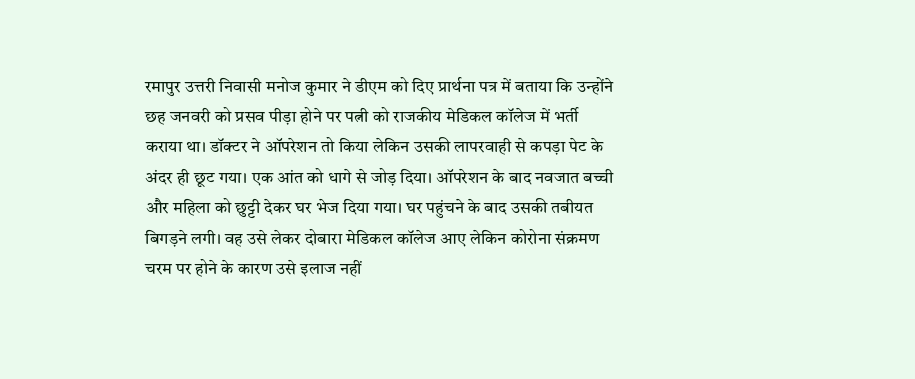रमापुर उत्तरी निवासी मनोज कुमार ने डीएम को दिए प्रार्थना पत्र में बताया कि उन्होंने छह जनवरी को प्रसव पीड़ा होने पर पत्नी को राजकीय मेडिकल कॉलेज में भर्ती कराया था। डॉक्टर ने ऑपरेशन तो किया लेकिन उसकी लापरवाही से कपड़ा पेट के अंदर ही छूट गया। एक आंत को धागे से जोड़ दिया। ऑपरेशन के बाद नवजात बच्ची और महिला को छुट्टी देकर घर भेज दिया गया। घर पहुंचने के बाद उसकी तबीयत बिगड़ने लगी। वह उसे लेकर दोबारा मेडिकल कॉलेज आए लेकिन कोरोना संक्रमण चरम पर होने के कारण उसे इलाज नहीं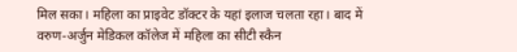मिल सका। महिला का प्राइवेट डॉक्टर के यहां इलाज चलता रहा। बाद में वरुण-अर्जुन मेडिकल कॉलेज में महिला का सीटी स्कैन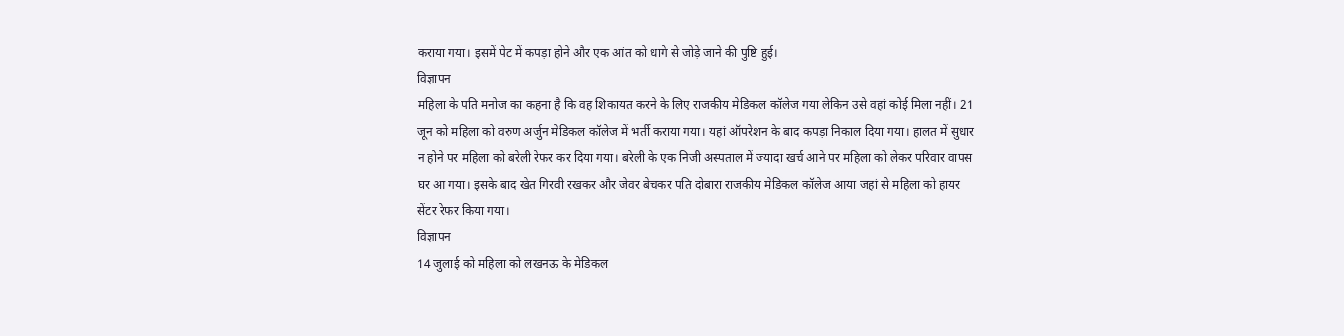कराया गया। इसमें पेट में कपड़ा होने और एक आंत को धागे से जोड़े जाने की पुष्टि हुई।
विज्ञापन
महिला के पति मनोज का कहना है कि वह शिकायत करने के लिए राजकीय मेडिकल कॉलेज गया लेकिन उसे वहां कोई मिला नहीं। 21 जून को महिला को वरुण अर्जुन मेडिकल कॉलेज में भर्ती कराया गया। यहां ऑपरेशन के बाद कपड़ा निकाल दिया गया। हालत में सुधार न होने पर महिला को बरेली रेफर कर दिया गया। बरेली के एक निजी अस्पताल में ज्यादा खर्च आने पर महिला को लेकर परिवार वापस घर आ गया। इसके बाद खेत गिरवी रखकर और जेवर बेचकर पति दोबारा राजकीय मेडिकल कॉलेज आया जहां से महिला को हायर सेंटर रेफर किया गया।
विज्ञापन
14 जुलाई को महिला को लखनऊ के मेडिकल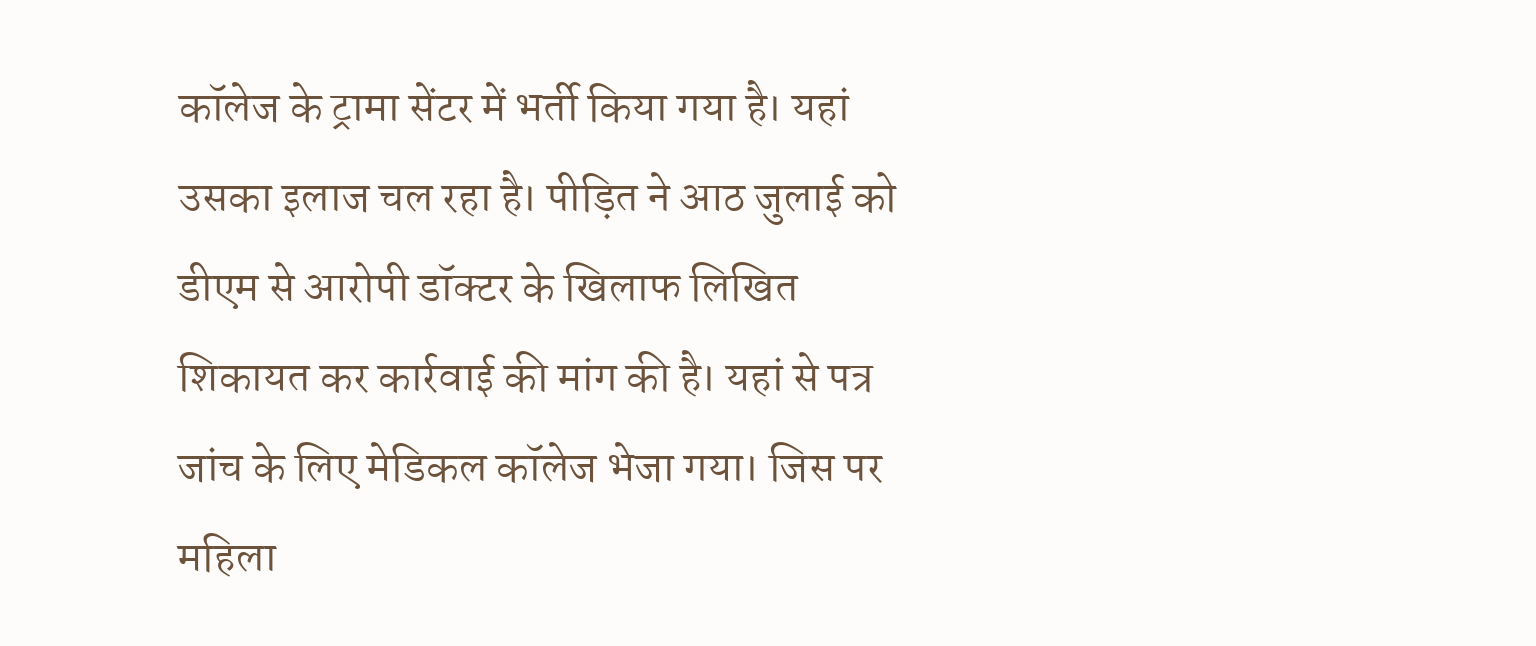कॉलेज के ट्रामा सेंटर में भर्ती किया गया है। यहां उसका इलाज चल रहा है। पीड़ित ने आठ जुलाई को डीएम से आरोपी डॉक्टर के खिलाफ लिखित शिकायत कर कार्रवाई की मांग की है। यहां से पत्र जांच के लिए मेडिकल कॉलेज भेजा गया। जिस पर महिला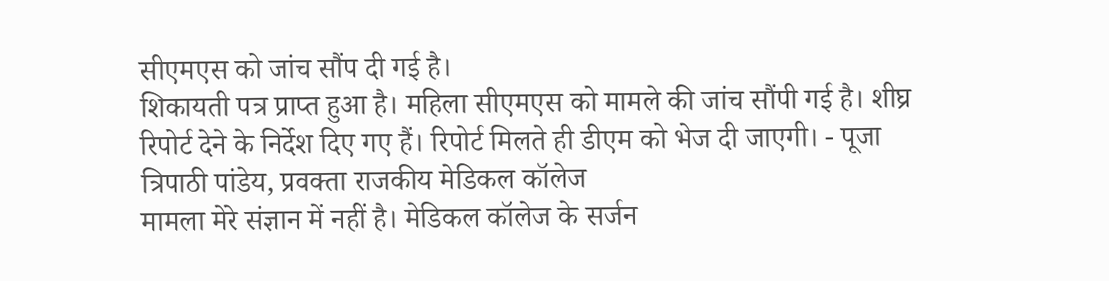सीएमएस को जांच सौंप दी गई है।
शिकायती पत्र प्राप्त हुआ है। महिला सीएमएस को मामले की जांच सौंपी गई है। शीघ्र रिपोर्ट देने के निर्देश दिए गए हैं। रिपोर्ट मिलते ही डीएम को भेज दी जाएगी। - पूजा त्रिपाठी पांडेय, प्रवक्ता राजकीय मेडिकल कॉलेज
मामला मेरे संज्ञान में नहीं है। मेडिकल कॉलेज के सर्जन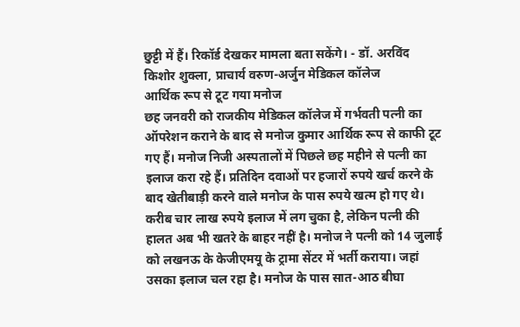छुट्टी में हैं। रिकॉर्ड देखकर मामला बता सकेंगे। - डॉ. अरविंद किशोर शुक्ला, प्राचार्य वरुण-अर्जुन मेडिकल कॉलेज
आर्थिक रूप से टूट गया मनोज
छह जनवरी को राजकीय मेडिकल कॉलेज में गर्भवती पत्नी का ऑपरेशन कराने के बाद से मनोज कुमार आर्थिक रूप से काफी टूट गए हैं। मनोज निजी अस्पतालों में पिछले छह महीने से पत्नी का इलाज करा रहे हैं। प्रतिदिन दवाओं पर हजारों रुपये खर्च करने के बाद खेतीबाड़ी करने वाले मनोज के पास रुपये खत्म हो गए थे। करीब चार लाख रुपये इलाज में लग चुका है, लेकिन पत्नी की हालत अब भी खतरे के बाहर नहीं है। मनोज ने पत्नी को 14 जुलाई को लखनऊ के केजीएमयू के ट्रामा सेंटर में भर्ती कराया। जहां उसका इलाज चल रहा है। मनोज के पास सात-आठ बीघा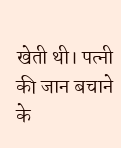खेती थी। पत्नी की जान बचाने के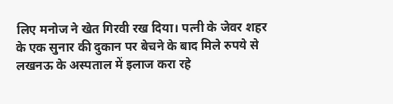लिए मनोज ने खेत गिरवी रख दिया। पत्नी के जेवर शहर के एक सुनार की दुकान पर बेचने के बाद मिले रुपये से लखनऊ के अस्पताल में इलाज करा रहे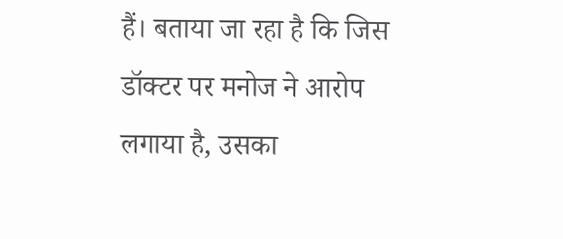हैं। बताया जा रहा है कि जिस डॉक्टर पर मनोज ने आरोप लगाया है, उसका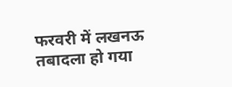फरवरी में लखनऊ तबादला हो गया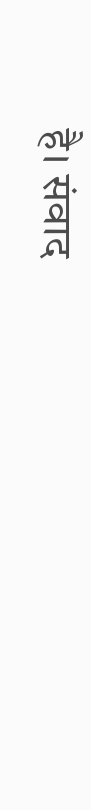है। संवाद